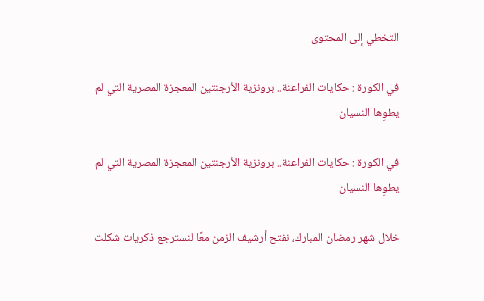التخطي إلى المحتوى

في الكورة : حكايات الفراعنة.. برونزية الأرجنتين المعجزة المصرية التي لم يطوِها النسيان

في الكورة : حكايات الفراعنة.. برونزية الأرجنتين المعجزة المصرية التي لم يطوِها النسيان

خلال شهر رمضان المبارك، نفتح أرشيف الزمن معًا لنسترجع ذكريات شكلت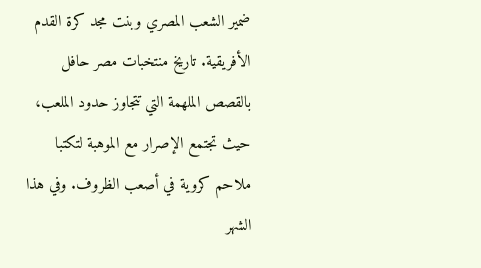ضمير الشعب المصري وبنت مجد كرة القدم الأفريقية. تاريخ منتخبات مصر حافل بالقصص الملهمة التي تتجاوز حدود الملعب، حيث تجتمع الإصرار مع الموهبة لتكتبا ملاحم كروية في أصعب الظروف. وفي هذا الشهر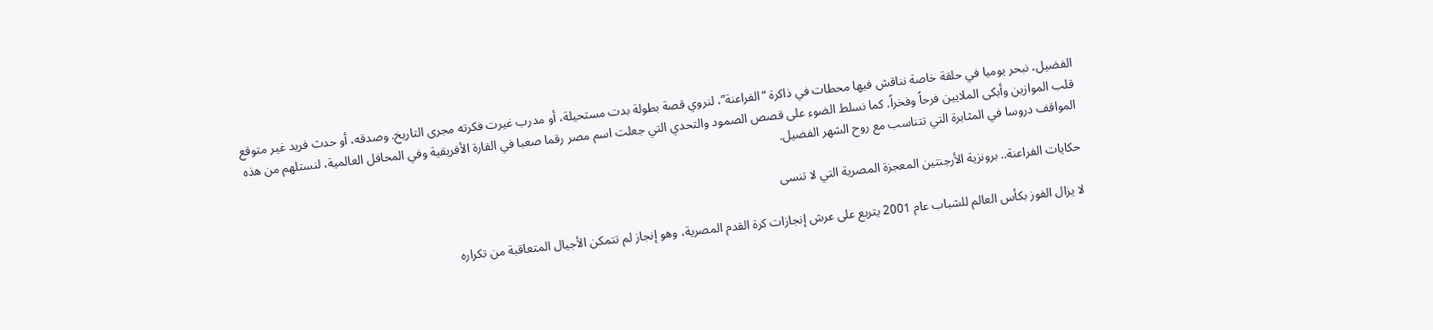الفضيل، نبحر يوميا في حلقة خاصة نناقش فيها محطات في ذاكرة “الفراعنة”، لنروي قصة بطولة بدت مستحيلة، أو مدرب غيرت فكرته مجرى التاريخ. وصدقه، أو حدث فريد غير متوقع قلب الموازين وأبكى الملايين فرحاً وفخراً. كما نسلط الضوء على قصص الصمود والتحدي التي جعلت اسم مصر رقما صعبا في القارة الأفريقية وفي المحافل العالمية، لنستلهم من هذه المواقف دروسا في المثابرة التي تتناسب مع روح الشهر الفضيل.

حكايات الفراعنة.. برونزية الأرجنتين المعجزة المصرية التي لا تنسى

لا يزال الفوز بكأس العالم للشباب عام 2001 يتربع على عرش إنجازات كرة القدم المصرية، وهو إنجاز لم تتمكن الأجيال المتعاقبة من تكراره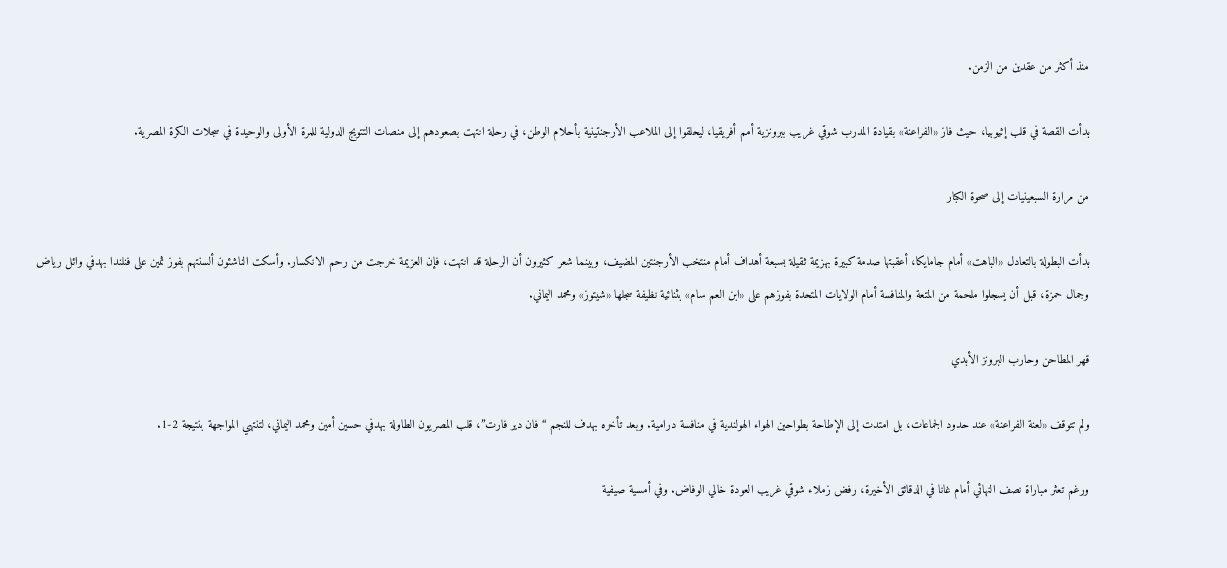منذ أكثر من عقدين من الزمن.

بدأت القصة في قلب إثيوبيا، حيث فاز «الفراعنة» بقيادة المدرب شوقي غريب ببرونزية أمم أفريقيا، ليحلقوا إلى الملاعب الأرجنتينية بأحلام الوطن، في رحلة انتهت بصعودهم إلى منصات التتويج الدولية للمرة الأولى والوحيدة في سجلات الكرة المصرية.

من مرارة السبعينيات إلى صحوة الكبار

بدأت البطولة بالتعادل «الباهت» أمام جامايكا، أعقبتها صدمة كبيرة بهزيمة ثقيلة بسبعة أهداف أمام منتخب الأرجنتين المضيف، وبينما شعر كثيرون أن الرحلة قد انتهت، فإن العزيمة خرجت من رحم الانكسار. وأسكت الناشئون ألسنتهم بفوز ثمين على فنلندا بهدفي وائل رياض وجمال حمزة، قبل أن يسجلوا ملحمة من المتعة والمنافسة أمام الولايات المتحدة بفوزهم على «ابن العم سام» بثنائية نظيفة سجلها «شيتوز» ومحمد اليماني.

قهر المطاحن وحارب البرونز الأبدي

ولم تتوقف «لعنة الفراعنة» عند حدود الجماعات، بل امتدت إلى الإطاحة بطواحين الهواء الهولندية في منافسة درامية. وبعد تأخره بهدف للنجم “فان دير فارت”، قلب المصريون الطاولة بهدفي حسين أمين ومحمد اليماني، لتنتهي المواجهة بنتيجة 2-1.

ورغم تعثر مباراة نصف النهائي أمام غانا في الدقائق الأخيرة، رفض زملاء شوقي غريب العودة خالي الوفاض. وفي أمسية صيفية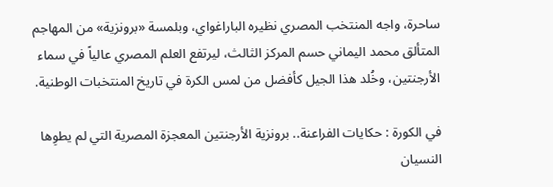ساحرة، واجه المنتخب المصري نظيره الباراغواي، وبلمسة «برونزية» من المهاجم المتألق محمد اليماني حسم المركز الثالث، ليرتفع العلم المصري عالياً في سماء الأرجنتين، وخُلد هذا الجيل كأفضل من لمس الكرة في تاريخ المنتخبات الوطنية.

في الكورة : حكايات الفراعنة.. برونزية الأرجنتين المعجزة المصرية التي لم يطوِها النسيان